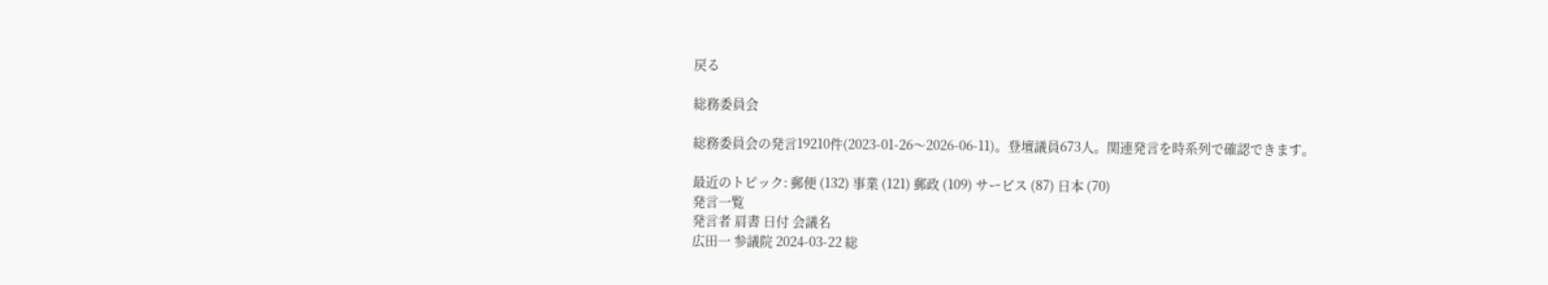戻る

総務委員会

総務委員会の発言19210件(2023-01-26〜2026-06-11)。登壇議員673人。関連発言を時系列で確認できます。

最近のトピック: 郵便 (132) 事業 (121) 郵政 (109) サービス (87) 日本 (70)
発言一覧
発言者 肩書 日付 会議名
広田一 参議院 2024-03-22 総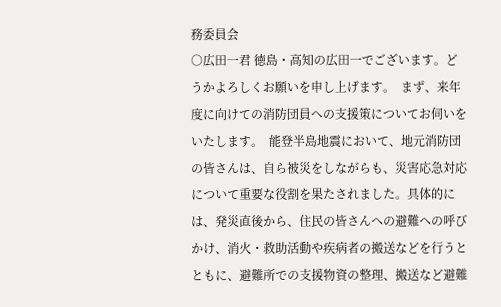務委員会
○広田一君 徳島・高知の広田一でございます。どうかよろしくお願いを申し上げます。  まず、来年度に向けての消防団員への支援策についてお伺いをいたします。  能登半島地震において、地元消防団の皆さんは、自ら被災をしながらも、災害応急対応について重要な役割を果たされました。具体的には、発災直後から、住民の皆さんへの避難への呼びかけ、消火・救助活動や疾病者の搬送などを行うとともに、避難所での支援物資の整理、搬送など避難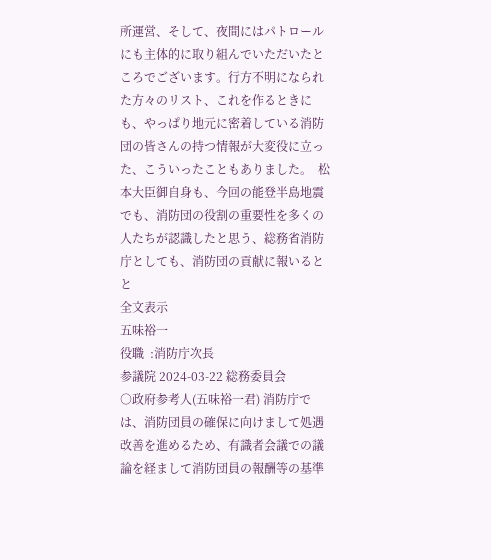所運営、そして、夜間にはパトロールにも主体的に取り組んでいただいたところでございます。行方不明になられた方々のリスト、これを作るときにも、やっぱり地元に密着している消防団の皆さんの持つ情報が大変役に立った、こういったこともありました。  松本大臣御自身も、今回の能登半島地震でも、消防団の役割の重要性を多くの人たちが認識したと思う、総務省消防庁としても、消防団の貢献に報いるとと
全文表示
五味裕一
役職  :消防庁次長
参議院 2024-03-22 総務委員会
○政府参考人(五味裕一君) 消防庁では、消防団員の確保に向けまして処遇改善を進めるため、有識者会議での議論を経まして消防団員の報酬等の基準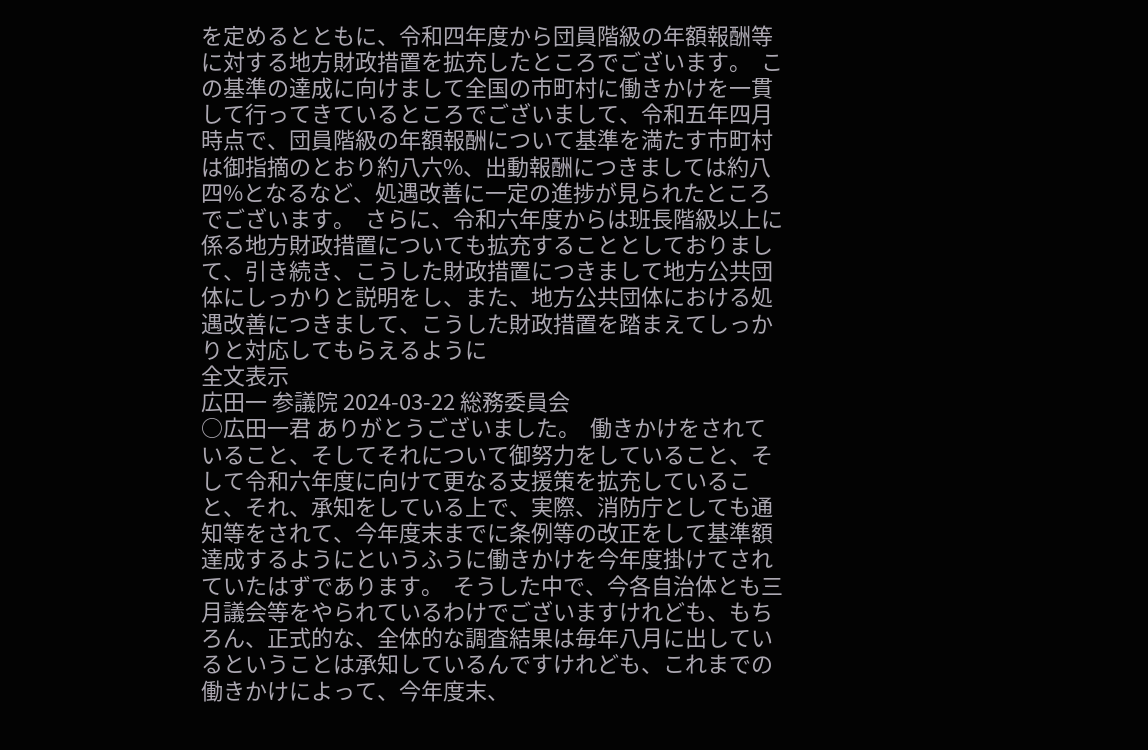を定めるとともに、令和四年度から団員階級の年額報酬等に対する地方財政措置を拡充したところでございます。  この基準の達成に向けまして全国の市町村に働きかけを一貫して行ってきているところでございまして、令和五年四月時点で、団員階級の年額報酬について基準を満たす市町村は御指摘のとおり約八六%、出動報酬につきましては約八四%となるなど、処遇改善に一定の進捗が見られたところでございます。  さらに、令和六年度からは班長階級以上に係る地方財政措置についても拡充することとしておりまして、引き続き、こうした財政措置につきまして地方公共団体にしっかりと説明をし、また、地方公共団体における処遇改善につきまして、こうした財政措置を踏まえてしっかりと対応してもらえるように
全文表示
広田一 参議院 2024-03-22 総務委員会
○広田一君 ありがとうございました。  働きかけをされていること、そしてそれについて御努力をしていること、そして令和六年度に向けて更なる支援策を拡充していること、それ、承知をしている上で、実際、消防庁としても通知等をされて、今年度末までに条例等の改正をして基準額達成するようにというふうに働きかけを今年度掛けてされていたはずであります。  そうした中で、今各自治体とも三月議会等をやられているわけでございますけれども、もちろん、正式的な、全体的な調査結果は毎年八月に出しているということは承知しているんですけれども、これまでの働きかけによって、今年度末、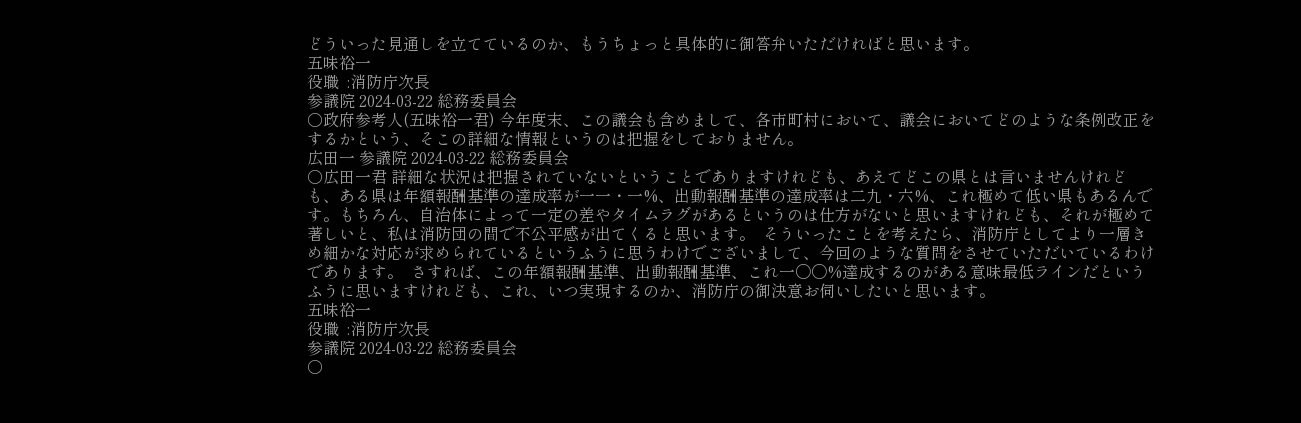どういった見通しを立てているのか、もうちょっと具体的に御答弁いただければと思います。
五味裕一
役職  :消防庁次長
参議院 2024-03-22 総務委員会
○政府参考人(五味裕一君) 今年度末、この議会も含めまして、各市町村において、議会においてどのような条例改正をするかという、そこの詳細な情報というのは把握をしておりません。
広田一 参議院 2024-03-22 総務委員会
○広田一君 詳細な状況は把握されていないということでありますけれども、あえてどこの県とは言いませんけれども、ある県は年額報酬基準の達成率が一一・一%、出動報酬基準の達成率は二九・六%、これ極めて低い県もあるんです。もちろん、自治体によって一定の差やタイムラグがあるというのは仕方がないと思いますけれども、それが極めて著しいと、私は消防団の間で不公平感が出てくると思います。  そういったことを考えたら、消防庁としてより一層きめ細かな対応が求められているというふうに思うわけでございまして、今回のような質問をさせていただいているわけであります。  さすれば、この年額報酬基準、出動報酬基準、これ一〇〇%達成するのがある意味最低ラインだというふうに思いますけれども、これ、いつ実現するのか、消防庁の御決意お伺いしたいと思います。
五味裕一
役職  :消防庁次長
参議院 2024-03-22 総務委員会
○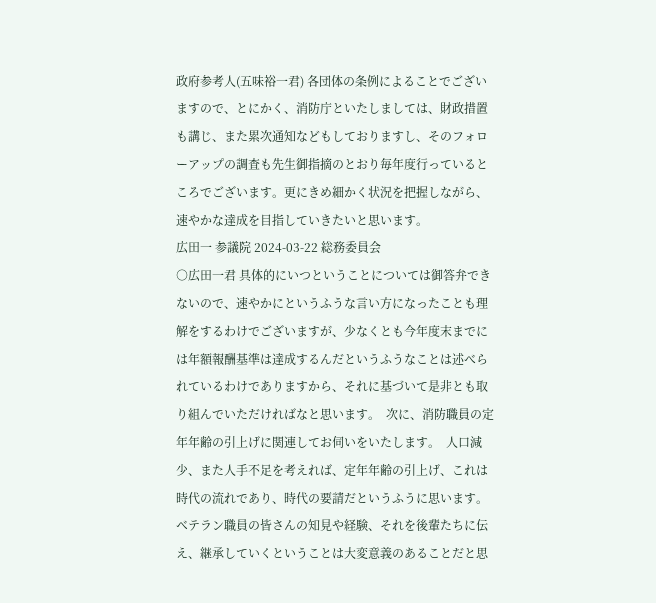政府参考人(五味裕一君) 各団体の条例によることでございますので、とにかく、消防庁といたしましては、財政措置も講じ、また累次通知などもしておりますし、そのフォローアップの調査も先生御指摘のとおり毎年度行っているところでございます。更にきめ細かく状況を把握しながら、速やかな達成を目指していきたいと思います。
広田一 参議院 2024-03-22 総務委員会
○広田一君 具体的にいつということについては御答弁できないので、速やかにというふうな言い方になったことも理解をするわけでございますが、少なくとも今年度末までには年額報酬基準は達成するんだというふうなことは述べられているわけでありますから、それに基づいて是非とも取り組んでいただければなと思います。  次に、消防職員の定年年齢の引上げに関連してお伺いをいたします。  人口減少、また人手不足を考えれば、定年年齢の引上げ、これは時代の流れであり、時代の要請だというふうに思います。ベテラン職員の皆さんの知見や経験、それを後輩たちに伝え、継承していくということは大変意義のあることだと思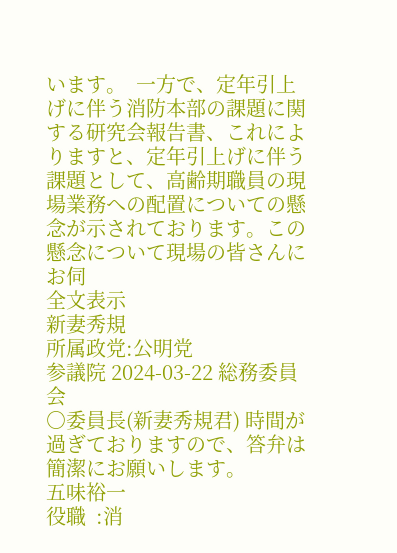います。  一方で、定年引上げに伴う消防本部の課題に関する研究会報告書、これによりますと、定年引上げに伴う課題として、高齢期職員の現場業務への配置についての懸念が示されております。この懸念について現場の皆さんにお伺
全文表示
新妻秀規
所属政党:公明党
参議院 2024-03-22 総務委員会
○委員長(新妻秀規君) 時間が過ぎておりますので、答弁は簡潔にお願いします。
五味裕一
役職  :消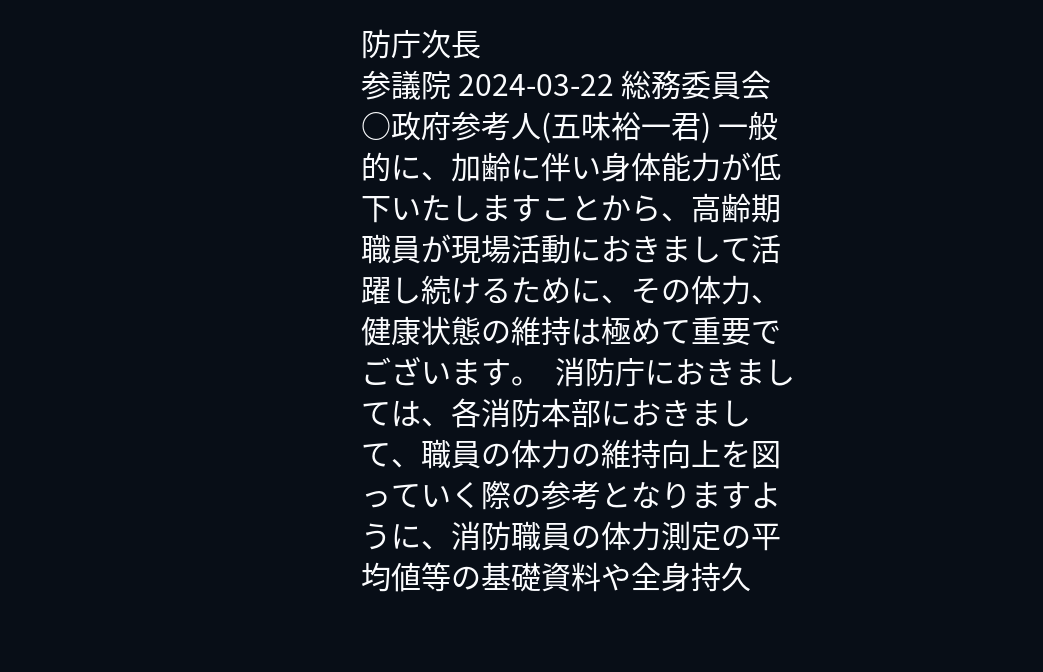防庁次長
参議院 2024-03-22 総務委員会
○政府参考人(五味裕一君) 一般的に、加齢に伴い身体能力が低下いたしますことから、高齢期職員が現場活動におきまして活躍し続けるために、その体力、健康状態の維持は極めて重要でございます。  消防庁におきましては、各消防本部におきまして、職員の体力の維持向上を図っていく際の参考となりますように、消防職員の体力測定の平均値等の基礎資料や全身持久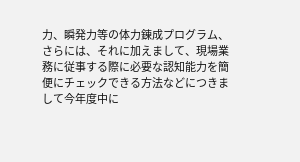力、瞬発力等の体力錬成プログラム、さらには、それに加えまして、現場業務に従事する際に必要な認知能力を簡便にチェックできる方法などにつきまして今年度中に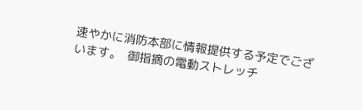速やかに消防本部に情報提供する予定でございます。  御指摘の電動ストレッチ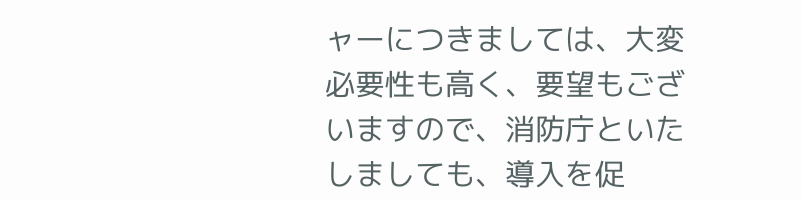ャーにつきましては、大変必要性も高く、要望もございますので、消防庁といたしましても、導入を促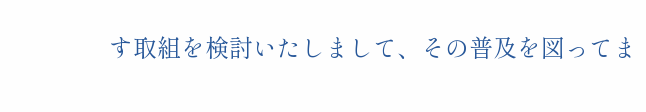す取組を検討いたしまして、その普及を図ってま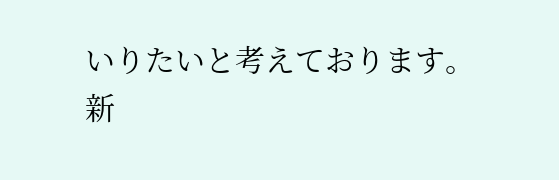いりたいと考えております。
新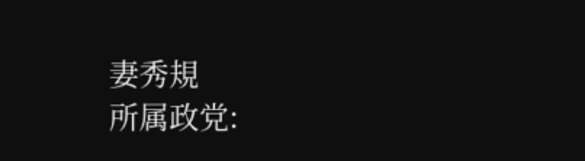妻秀規
所属政党: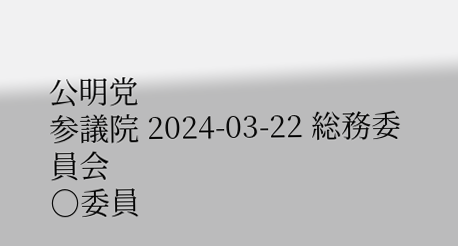公明党
参議院 2024-03-22 総務委員会
○委員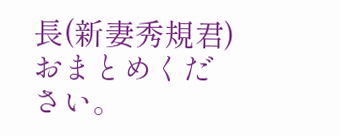長(新妻秀規君) おまとめください。